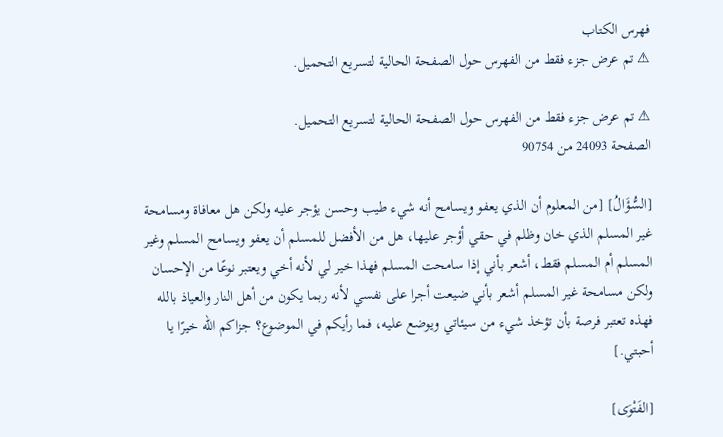فهرس الكتاب
⚠ تم عرض جزء فقط من الفهرس حول الصفحة الحالية لتسريع التحميل.

⚠ تم عرض جزء فقط من الفهرس حول الصفحة الحالية لتسريع التحميل.
الصفحة 24093 من 90754

[السُّؤَالُ] [من المعلوم أن الذي يعفو ويسامح أنه شيء طيب وحسن يؤجر عليه ولكن هل معافاة ومسامحة غير المسلم الذي خان وظلم في حقي أؤجر عليها، هل من الأفضل للمسلم أن يعفو ويسامح المسلم وغير المسلم أم المسلم فقط، أشعر بأني إذا سامحت المسلم فهذا خير لي لأنه أخي ويعتبر نوعًا من الإحسان ولكن مسامحة غير المسلم أشعر بأني ضيعت أجرا على نفسي لأنه ربما يكون من أهل النار والعياذ بالله فهذه تعتبر فرصة بأن تؤخذ شيء من سيئاتي ويوضع عليه، فما رأيكم في الموضوع؟ جزاكم الله خيرًا يا أحبتي.]

[الفَتْوَى]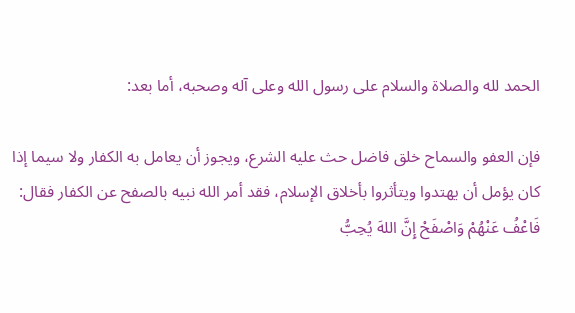الحمد لله والصلاة والسلام على رسول الله وعلى آله وصحبه، أما بعد:

فإن العفو والسماح خلق فاضل حث عليه الشرع، ويجوز أن يعامل به الكفار ولا سيما إذا كان يؤمل أن يهتدوا ويتأثروا بأخلاق الإسلام، فقد أمر الله نبيه بالصفح عن الكفار فقال: فَاعْفُ عَنْهُمْ وَاصْفَحْ إِنَّ اللهَ يُحِبُّ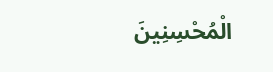الْمُحْسِنِينَ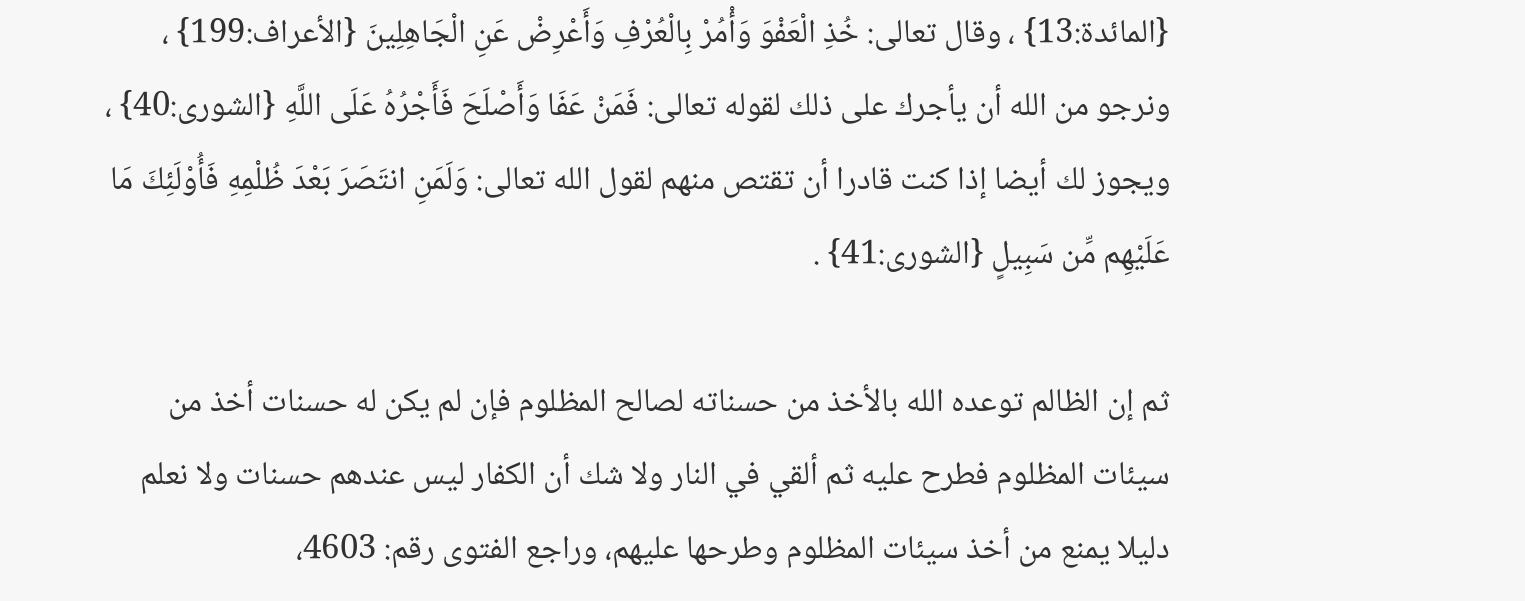{المائدة:13} ، وقال تعالى: خُذِ الْعَفْوَ وَأْمُرْ بِالْعُرْفِ وَأَعْرِضْ عَنِ الْجَاهِلِينَ {الأعراف:199} ، ونرجو من الله أن يأجرك على ذلك لقوله تعالى: فَمَنْ عَفَا وَأَصْلَحَ فَأَجْرُهُ عَلَى اللَّهِ {الشورى:40} ، ويجوز لك أيضا إذا كنت قادرا أن تقتص منهم لقول الله تعالى: وَلَمَنِ انتَصَرَ بَعْدَ ظُلْمِهِ فَأُوْلَئِكَ مَا عَلَيْهِم مِّن سَبِيلٍ {الشورى:41} .

ثم إن الظالم توعده الله بالأخذ من حسناته لصالح المظلوم فإن لم يكن له حسنات أخذ من سيئات المظلوم فطرح عليه ثم ألقي في النار ولا شك أن الكفار ليس عندهم حسنات ولا نعلم دليلا يمنع من أخذ سيئات المظلوم وطرحها عليهم، وراجع الفتوى رقم: 4603،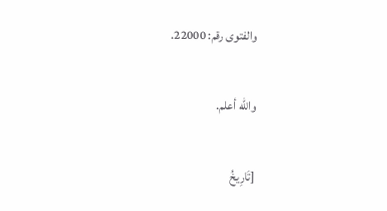والفتوى رقم: 22000.

والله أعلم.

[تَارِيخُ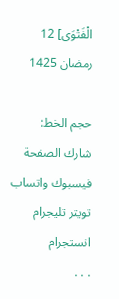الْفَتْوَى] 12 رمضان 1425

حجم الخط:
شارك الصفحة
فيسبوك واتساب تويتر تليجرام انستجرام
. . .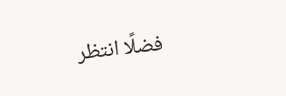فضلًا انتظر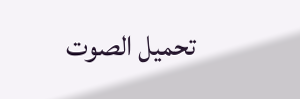تحميل الصوت